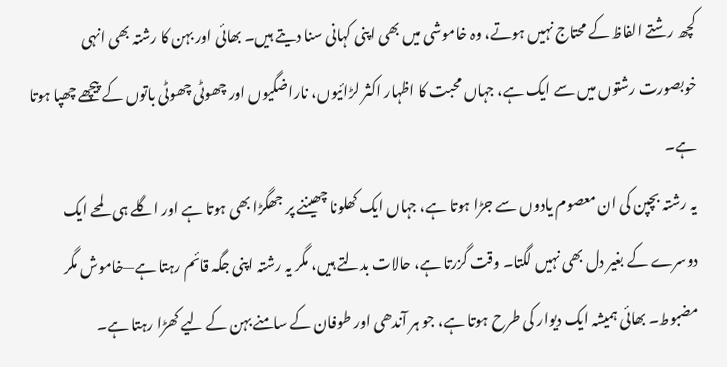کچھ رشتے الفاظ کے محتاج نہیں ہوتے، وہ خاموشی میں بھی اپنی کہانی سنا دیتے ہیں۔ بھائی اور بہن کا رشتہ بھی انہی خوبصورت رشتوں میں سے ایک ہے، جہاں محبت کا اظہار اکثر لڑائیوں، ناراضگیوں اور چھوٹی چھوٹی باتوں کے پیچھے چھپا ہوتا ہے۔
یہ رشتہ بچپن کی ان معصوم یادوں سے جڑا ہوتا ہے، جہاں ایک کھلونا چھیننے پر جھگڑا بھی ہوتا ہے اور اگلے ہی لمحے ایک دوسرے کے بغیر دل بھی نہیں لگتا۔ وقت گزرتا ہے، حالات بدلتے ہیں، مگر یہ رشتہ اپنی جگہ قائم رہتا ہے—خاموش مگر مضبوط۔ بھائی ہمیشہ ایک دیوار کی طرح ہوتا ہے، جو ہر آندھی اور طوفان کے سامنے بہن کے لیے کھڑا رہتا ہے۔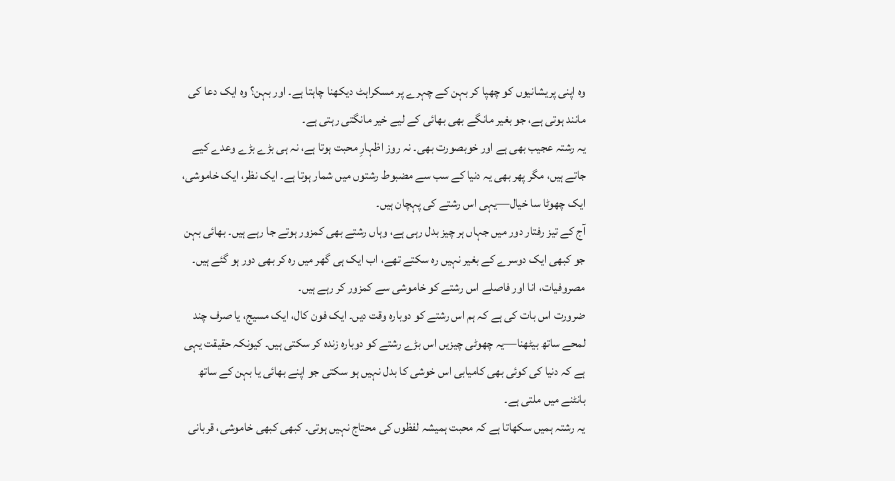وہ اپنی پریشانیوں کو چھپا کر بہن کے چہرے پر مسکراہٹ دیکھنا چاہتا ہے۔ اور بہن؟ وہ ایک دعا کی مانند ہوتی ہے، جو بغیر مانگے بھی بھائی کے لیے خیر مانگتی رہتی ہے۔
یہ رشتہ عجیب بھی ہے اور خوبصورت بھی۔ نہ روز اظہارِ محبت ہوتا ہے، نہ ہی بڑے بڑے وعدے کیے جاتے ہیں، مگر پھر بھی یہ دنیا کے سب سے مضبوط رشتوں میں شمار ہوتا ہے۔ ایک نظر، ایک خاموشی، ایک چھوٹا سا خیال—یہی اس رشتے کی پہچان ہیں۔
آج کے تیز رفتار دور میں جہاں ہر چیز بدل رہی ہے، وہاں رشتے بھی کمزور ہوتے جا رہے ہیں۔ بھائی بہن جو کبھی ایک دوسرے کے بغیر نہیں رہ سکتے تھے، اب ایک ہی گھر میں رہ کر بھی دور ہو گئے ہیں۔ مصروفیات، انا اور فاصلے اس رشتے کو خاموشی سے کمزور کر رہے ہیں۔
ضرورت اس بات کی ہے کہ ہم اس رشتے کو دوبارہ وقت دیں۔ ایک فون کال، ایک مسیج، یا صرف چند لمحے ساتھ بیٹھنا—یہ چھوٹی چیزیں اس بڑے رشتے کو دوبارہ زندہ کر سکتی ہیں۔ کیونکہ حقیقت یہی ہے کہ دنیا کی کوئی بھی کامیابی اس خوشی کا بدل نہیں ہو سکتی جو اپنے بھائی یا بہن کے ساتھ بانٹنے میں ملتی ہے۔
یہ رشتہ ہمیں سکھاتا ہے کہ محبت ہمیشہ لفظوں کی محتاج نہیں ہوتی۔ کبھی کبھی خاموشی، قربانی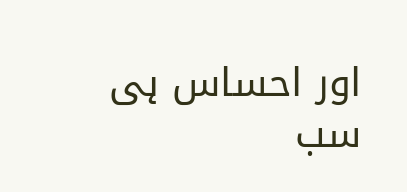اور احساس ہی سب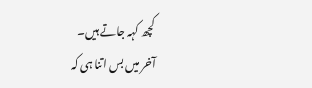کچھ کہہ جاتے ہیں۔
آخر میں بس اتنا ہی کہ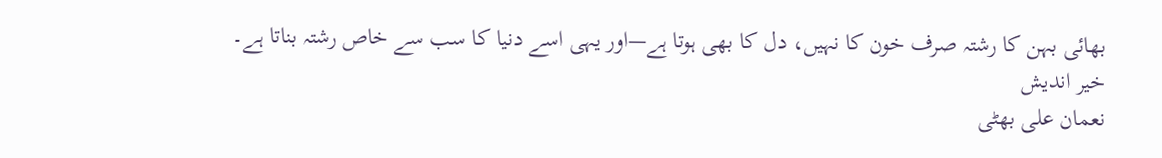بھائی بہن کا رشتہ صرف خون کا نہیں، دل کا بھی ہوتا ہے—اور یہی اسے دنیا کا سب سے خاص رشتہ بناتا ہے۔
خیر اندیش
نعمان علی بھٹی